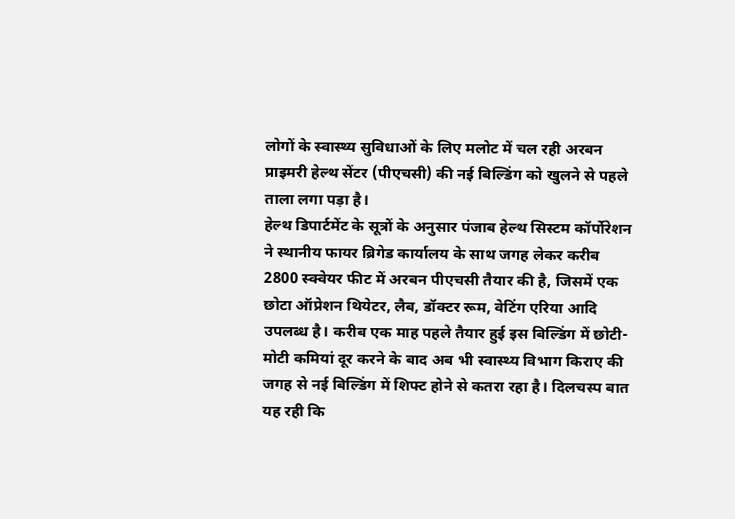लोगों के स्वास्थ्य सुविधाओं के लिए मलोट में चल रही अरबन प्राइमरी हेल्थ सेंटर (पीएचसी) की नई बिल्डिंग को खुलने से पहले ताला लगा पड़ा है।
हेल्थ डिपार्टमेंट के सूत्रों के अनुसार पंजाब हेल्थ सिस्टम कॉर्पोरेशन ने स्थानीय फायर ब्रिगेड कार्यालय के साथ जगह लेकर करीब 2800 स्क्वेयर फीट में अरबन पीएचसी तैयार की है, जिसमें एक छोटा ऑप्रेशन थियेटर, लैब, डॉक्टर रूम, वेटिंग एरिया आदि उपलब्ध है। करीब एक माह पहले तैयार हुई इस बिल्डिंग में छोटी-मोटी कमियां दूर करने के बाद अब भी स्वास्थ्य विभाग किराए की जगह से नई बिल्डिंग में शिफ्ट होने से कतरा रहा है। दिलचस्प बात यह रही कि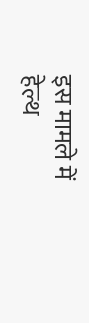इस मामले में हेल्थ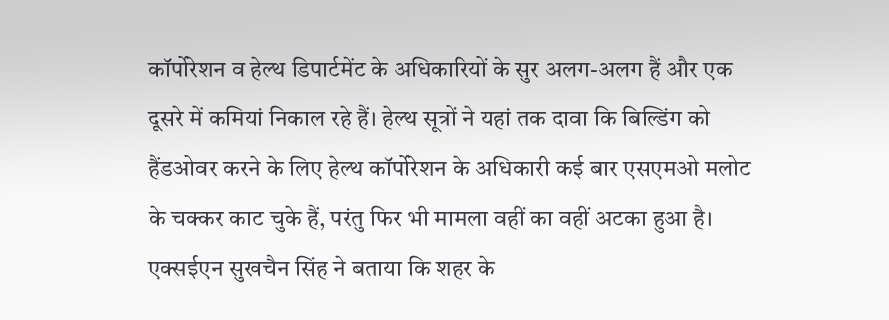कॉर्पोरेशन व हेल्थ डिपार्टमेंट के अधिकारियों के सुर अलग-अलग हैं और एक दूसरे में कमियां निकाल रहे हैं। हेल्थ सूत्रों ने यहां तक दावा कि बिल्डिंग को हैंडओवर करने के लिए हेल्थ कॉर्पोरेशन के अधिकारी कई बार एसएमओ मलोट के चक्कर काट चुके हैं, परंतु फिर भी मामला वहीं का वहीं अटका हुआ है। एक्सईएन सुखचैन सिंह ने बताया कि शहर के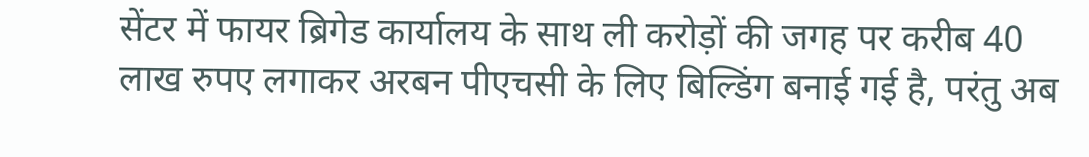सेंटर में फायर ब्रिगेड कार्यालय के साथ ली करोड़ों की जगह पर करीब 40 लाख रुपए लगाकर अरबन पीएचसी के लिए बिल्डिंग बनाई गई है, परंतु अब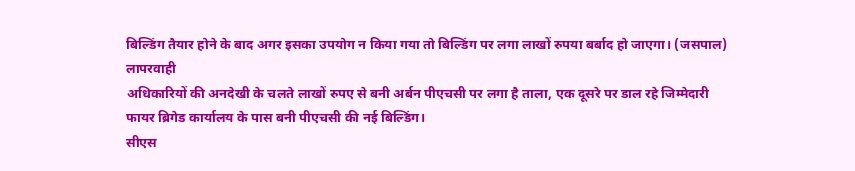बिल्डिंग तैयार होने के बाद अगर इसका उपयोग न किया गया तो बिल्डिंग पर लगा लाखों रुपया बर्बाद हो जाएगा। (जसपाल)
लापरवाही
अधिकारियों की अनदेखी के चलते लाखों रुपए से बनी अर्बन पीएचसी पर लगा है ताला, एक दूसरे पर डाल रहे जिम्मेदारी
फायर ब्रिगेड कार्यालय के पास बनी पीएचसी की नई बिल्डिंग।
सीएस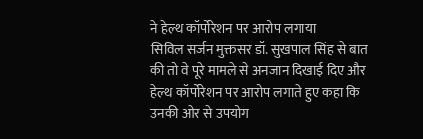ने हेल्थ कॉर्पोरेशन पर आरोप लगाया
सिविल सर्जन मुक्तसर डॉ. सुखपाल सिंह से बात की तो वे पूरे मामले से अनजान दिखाई दिए और हेल्थ कॉर्पोरेशन पर आरोप लगाते हुए कहा कि उनकी ओर से उपयोग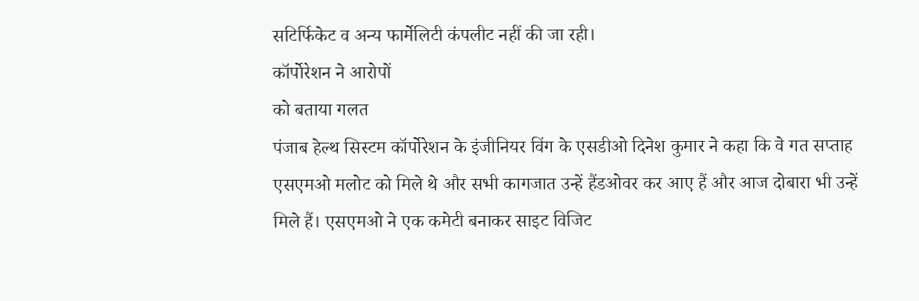सटिर्फिकेट व अन्य फार्मेलिटी कंपलीट नहीं की जा रही।
कॉर्पोरेशन ने आरोपों
को बताया गलत
पंजाब हेल्थ सिस्टम कॉर्पोरेशन के इंजीनियर विंग के एसडीओ दिनेश कुमार ने कहा कि वे गत सप्ताह एसएमओ मलोट को मिले थे और सभी कागजात उन्हें हैंडओवर कर आए हैं और आज दोबारा भी उन्हें मिले हैं। एसएमओ ने एक कमेटी बनाकर साइट विजिट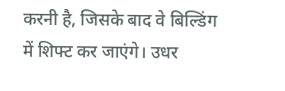करनी है, जिसके बाद वे बिल्डिंग में शिफ्ट कर जाएंगे। उधर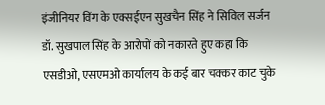इंजीनियर विंग के एक्सईएन सुखचैन सिंह ने सिविल सर्जन डॉ. सुखपाल सिंह के आरोपों को नकारते हुए कहा कि एसडीओ, एसएमओ कार्यालय के कई बार चक्कर काट चुके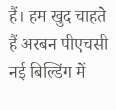हैं। हम खुद चाहते हैं अरबन पीएचसी नई बिल्डिंग में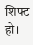शिफ्ट हो।